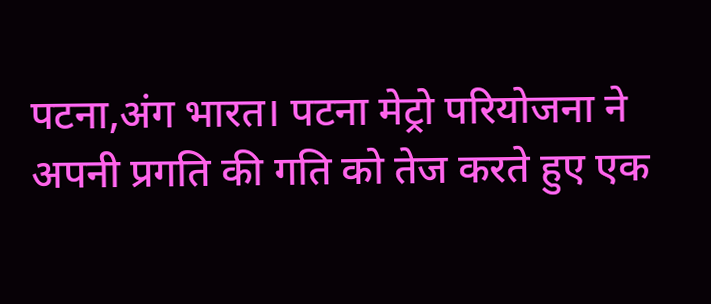पटना,अंग भारत। पटना मेट्रो परियोजना ने अपनी प्रगति की गति को तेज करते हुए एक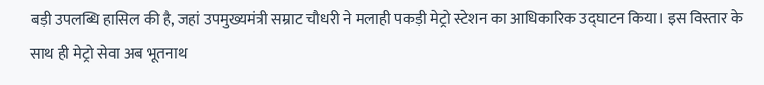बड़ी उपलब्धि हासिल की है, जहां उपमुख्यमंत्री सम्राट चौधरी ने मलाही पकड़ी मेट्रो स्टेशन का आधिकारिक उद्घाटन किया। इस विस्तार के साथ ही मेट्रो सेवा अब भूतनाथ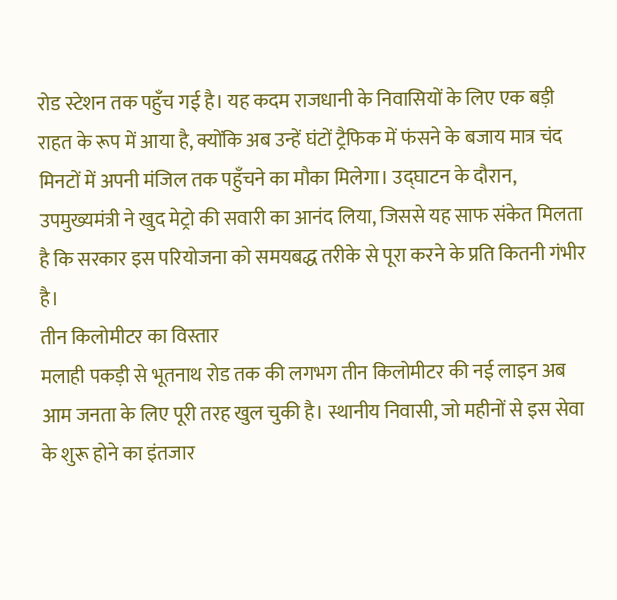रोड स्टेशन तक पहुँच गई है। यह कदम राजधानी के निवासियों के लिए एक बड़ी राहत के रूप में आया है, क्योंकि अब उन्हें घंटों ट्रैफिक में फंसने के बजाय मात्र चंद मिनटों में अपनी मंजिल तक पहुँचने का मौका मिलेगा। उद्घाटन के दौरान, उपमुख्यमंत्री ने खुद मेट्रो की सवारी का आनंद लिया, जिससे यह साफ संकेत मिलता है कि सरकार इस परियोजना को समयबद्ध तरीके से पूरा करने के प्रति कितनी गंभीर है।
तीन किलोमीटर का विस्तार
मलाही पकड़ी से भूतनाथ रोड तक की लगभग तीन किलोमीटर की नई लाइन अब आम जनता के लिए पूरी तरह खुल चुकी है। स्थानीय निवासी, जो महीनों से इस सेवा के शुरू होने का इंतजार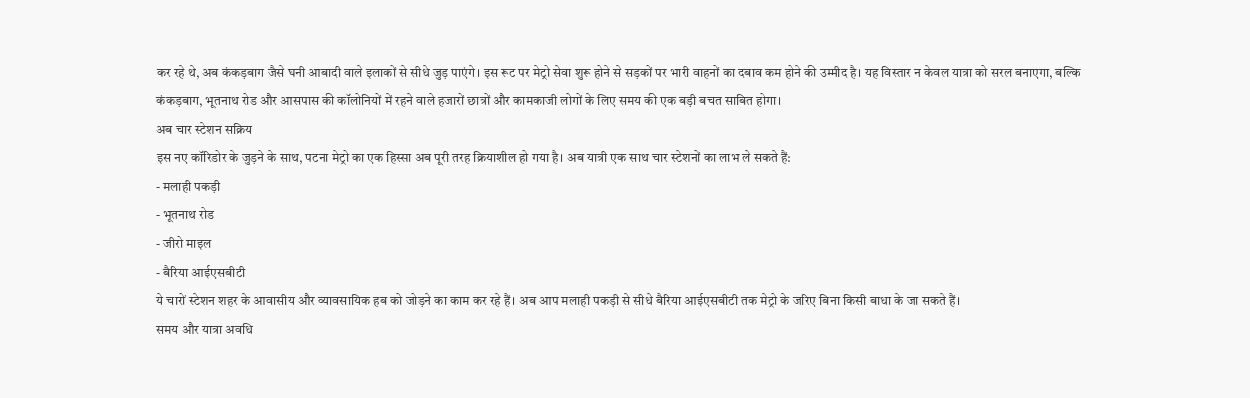कर रहे थे, अब कंकड़बाग जैसे घनी आबादी वाले इलाकों से सीधे जुड़ पाएंगे। इस रूट पर मेट्रो सेवा शुरू होने से सड़कों पर भारी वाहनों का दबाव कम होने की उम्मीद है। यह विस्तार न केवल यात्रा को सरल बनाएगा, बल्कि कंकड़बाग, भूतनाथ रोड और आसपास की कॉलोनियों में रहने वाले हजारों छात्रों और कामकाजी लोगों के लिए समय की एक बड़ी बचत साबित होगा।
अब चार स्टेशन सक्रिय
इस नए कॉरिडोर के जुड़ने के साथ, पटना मेट्रो का एक हिस्सा अब पूरी तरह क्रियाशील हो गया है। अब यात्री एक साथ चार स्टेशनों का लाभ ले सकते हैं:
- मलाही पकड़ी
- भूतनाथ रोड
- जीरो माइल
- बैरिया आईएसबीटी
ये चारों स्टेशन शहर के आवासीय और व्यावसायिक हब को जोड़ने का काम कर रहे हैं। अब आप मलाही पकड़ी से सीधे बैरिया आईएसबीटी तक मेट्रो के जरिए बिना किसी बाधा के जा सकते हैं।
समय और यात्रा अवधि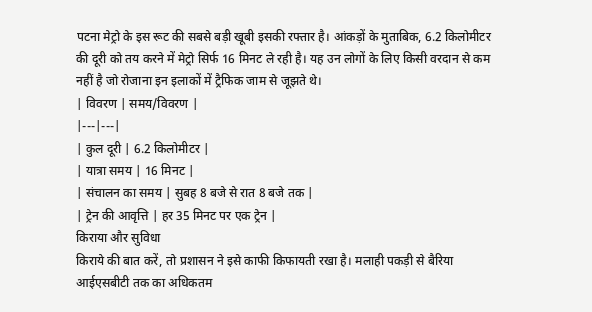पटना मेट्रो के इस रूट की सबसे बड़ी खूबी इसकी रफ्तार है। आंकड़ों के मुताबिक, 6.2 किलोमीटर की दूरी को तय करने में मेट्रो सिर्फ 16 मिनट ले रही है। यह उन लोगों के लिए किसी वरदान से कम नहीं है जो रोजाना इन इलाकों में ट्रैफिक जाम से जूझते थे।
| विवरण | समय/विवरण |
|---|---|
| कुल दूरी | 6.2 किलोमीटर |
| यात्रा समय | 16 मिनट |
| संचालन का समय | सुबह 8 बजे से रात 8 बजे तक |
| ट्रेन की आवृत्ति | हर 35 मिनट पर एक ट्रेन |
किराया और सुविधा
किराये की बात करें, तो प्रशासन ने इसे काफी किफायती रखा है। मलाही पकड़ी से बैरिया आईएसबीटी तक का अधिकतम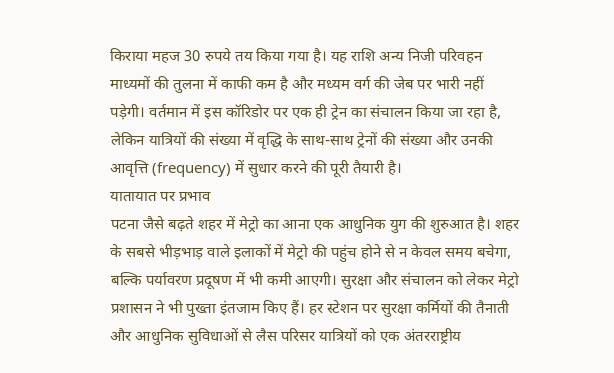किराया महज 30 रुपये तय किया गया है। यह राशि अन्य निजी परिवहन माध्यमों की तुलना में काफी कम है और मध्यम वर्ग की जेब पर भारी नहीं पड़ेगी। वर्तमान में इस कॉरिडोर पर एक ही ट्रेन का संचालन किया जा रहा है, लेकिन यात्रियों की संख्या में वृद्धि के साथ-साथ ट्रेनों की संख्या और उनकी आवृत्ति (frequency) में सुधार करने की पूरी तैयारी है।
यातायात पर प्रभाव
पटना जैसे बढ़ते शहर में मेट्रो का आना एक आधुनिक युग की शुरुआत है। शहर के सबसे भीड़भाड़ वाले इलाकों में मेट्रो की पहुंच होने से न केवल समय बचेगा, बल्कि पर्यावरण प्रदूषण में भी कमी आएगी। सुरक्षा और संचालन को लेकर मेट्रो प्रशासन ने भी पुख्ता इंतजाम किए हैं। हर स्टेशन पर सुरक्षा कर्मियों की तैनाती और आधुनिक सुविधाओं से लैस परिसर यात्रियों को एक अंतरराष्ट्रीय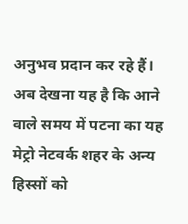अनुभव प्रदान कर रहे हैं। अब देखना यह है कि आने वाले समय में पटना का यह मेट्रो नेटवर्क शहर के अन्य हिस्सों को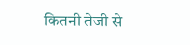कितनी तेजी से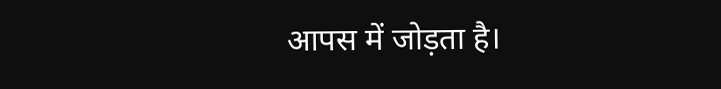आपस में जोड़ता है।